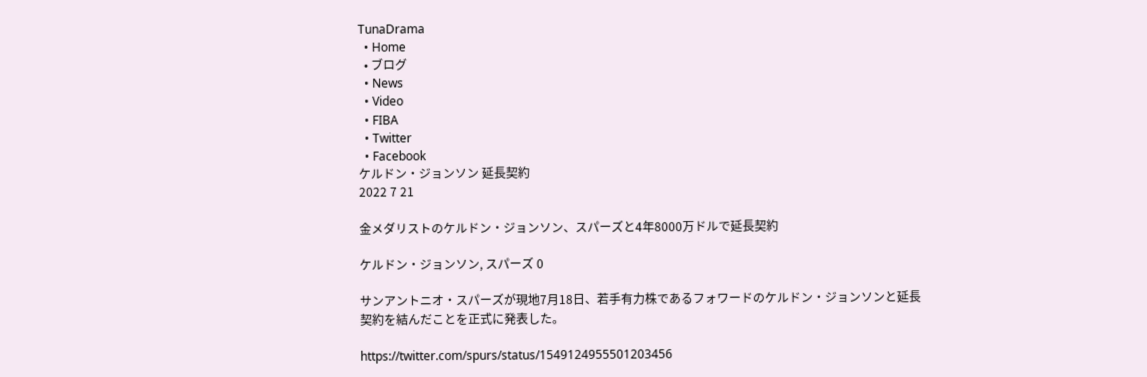TunaDrama
  • Home
  • ブログ
  • News
  • Video
  • FIBA
  • Twitter
  • Facebook
ケルドン・ジョンソン 延長契約
2022 7 21

金メダリストのケルドン・ジョンソン、スパーズと4年8000万ドルで延長契約

ケルドン・ジョンソン, スパーズ 0

サンアントニオ・スパーズが現地7月18日、若手有力株であるフォワードのケルドン・ジョンソンと延長契約を結んだことを正式に発表した。

https://twitter.com/spurs/status/1549124955501203456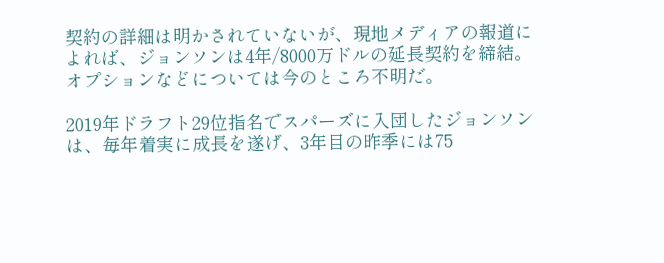契約の詳細は明かされていないが、現地メディアの報道によれば、ジョンソンは4年/8000万ドルの延長契約を締結。オプションなどについては今のところ不明だ。

2019年ドラフト29位指名でスパーズに入団したジョンソンは、毎年着実に成長を遂げ、3年目の昨季には75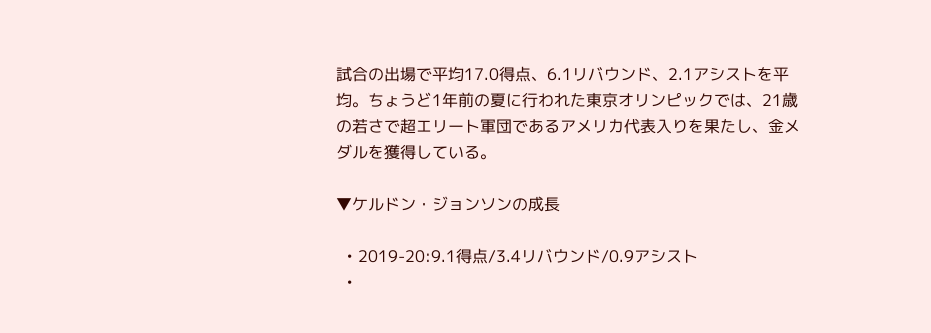試合の出場で平均17.0得点、6.1リバウンド、2.1アシストを平均。ちょうど1年前の夏に行われた東京オリンピックでは、21歳の若さで超エリート軍団であるアメリカ代表入りを果たし、金メダルを獲得している。

▼ケルドン・ジョンソンの成長

  • 2019-20:9.1得点/3.4リバウンド/0.9アシスト
  •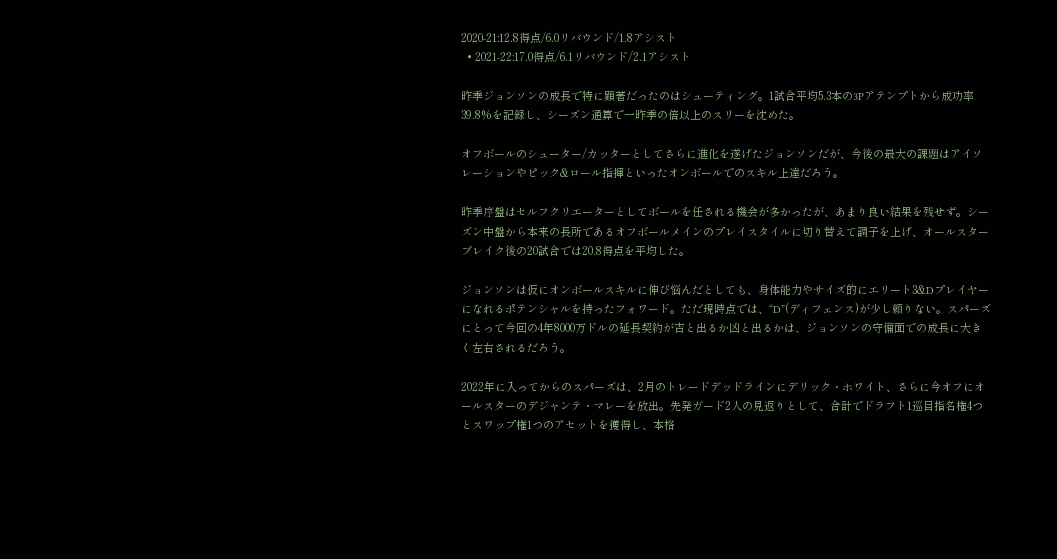2020-21:12.8得点/6.0リバウンド/1.8アシスト
  • 2021-22:17.0得点/6.1リバウンド/2.1アシスト

昨季ジョンソンの成長で特に顕著だったのはシューティング。1試合平均5.3本の3Pアテンプトから成功率39.8%を記録し、シーズン通算で一昨季の倍以上のスリーを沈めた。

オフボールのシューター/カッターとしてさらに進化を遂げたジョンソンだが、今後の最大の課題はアイソレーションやピック&ロール指揮といったオンボールでのスキル上達だろう。

昨季序盤はセルフクリエーターとしてボールを任される機会が多かったが、あまり良い結果を残せず。シーズン中盤から本来の長所であるオフボールメインのプレイスタイルに切り替えて調子を上げ、オールスターブレイク後の20試合では20.8得点を平均した。

ジョンソンは仮にオンボールスキルに伸び悩んだとしても、身体能力やサイズ的にエリート3&Dプレイヤーになれるポテンシャルを持ったフォワード。ただ現時点では、“D”(ディフェンス)が少し頼りない。スパーズにとって今回の4年8000万ドルの延長契約が吉と出るか凶と出るかは、ジョンソンの守備面での成長に大きく左右されるだろう。

2022年に入ってからのスパーズは、2月のトレードデッドラインにデリック・ホワイト、さらに今オフにオールスターのデジャンテ・マレーを放出。先発ガード2人の見返りとして、合計でドラフト1巡目指名権4つとスワップ権1つのアセットを獲得し、本格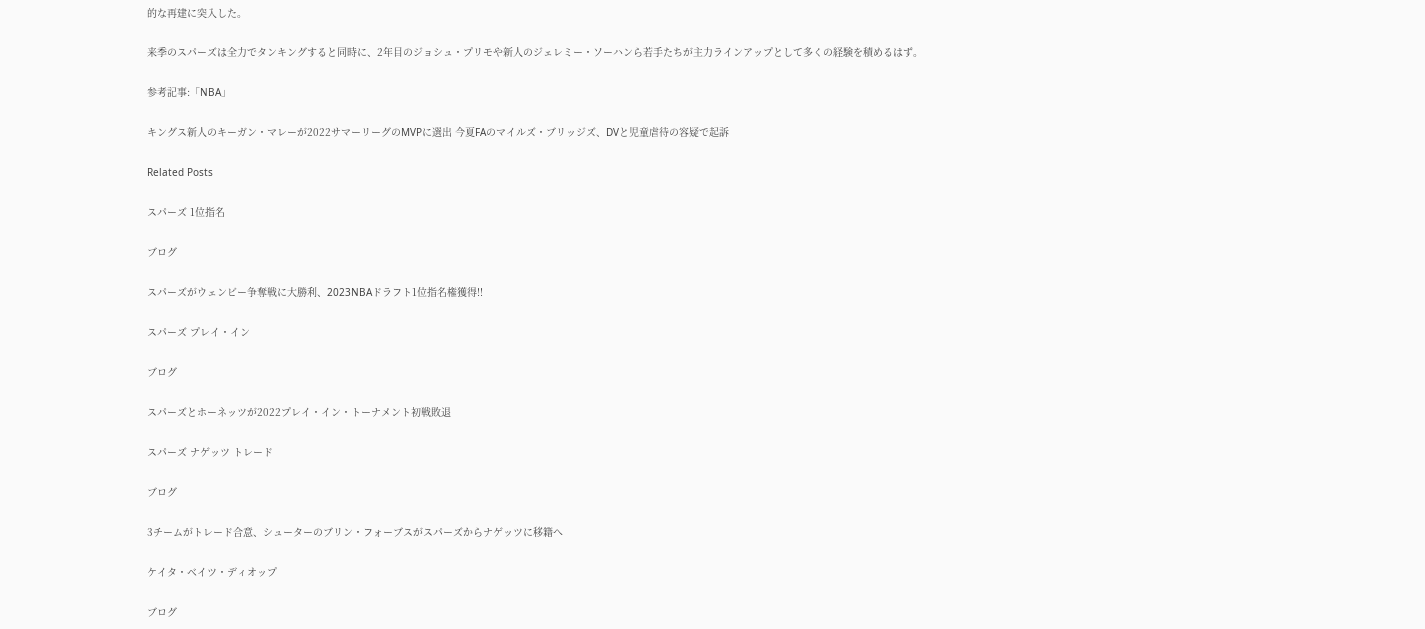的な再建に突入した。

来季のスパーズは全力でタンキングすると同時に、2年目のジョシュ・プリモや新人のジェレミー・ソーハンら若手たちが主力ラインアップとして多くの経験を積めるはず。

参考記事:「NBA」

キングス新人のキーガン・マレーが2022サマーリーグのMVPに選出 今夏FAのマイルズ・ブリッジズ、DVと児童虐待の容疑で起訴

Related Posts

スパーズ 1位指名

ブログ

スパーズがウェンビー争奪戦に大勝利、2023NBAドラフト1位指名権獲得!!

スパーズ プレイ・イン

ブログ

スパーズとホーネッツが2022プレイ・イン・トーナメント初戦敗退

スパーズ ナゲッツ トレード

ブログ

3チームがトレード合意、シューターのブリン・フォーブスがスパーズからナゲッツに移籍へ

ケイタ・ベイツ・ディオップ

ブログ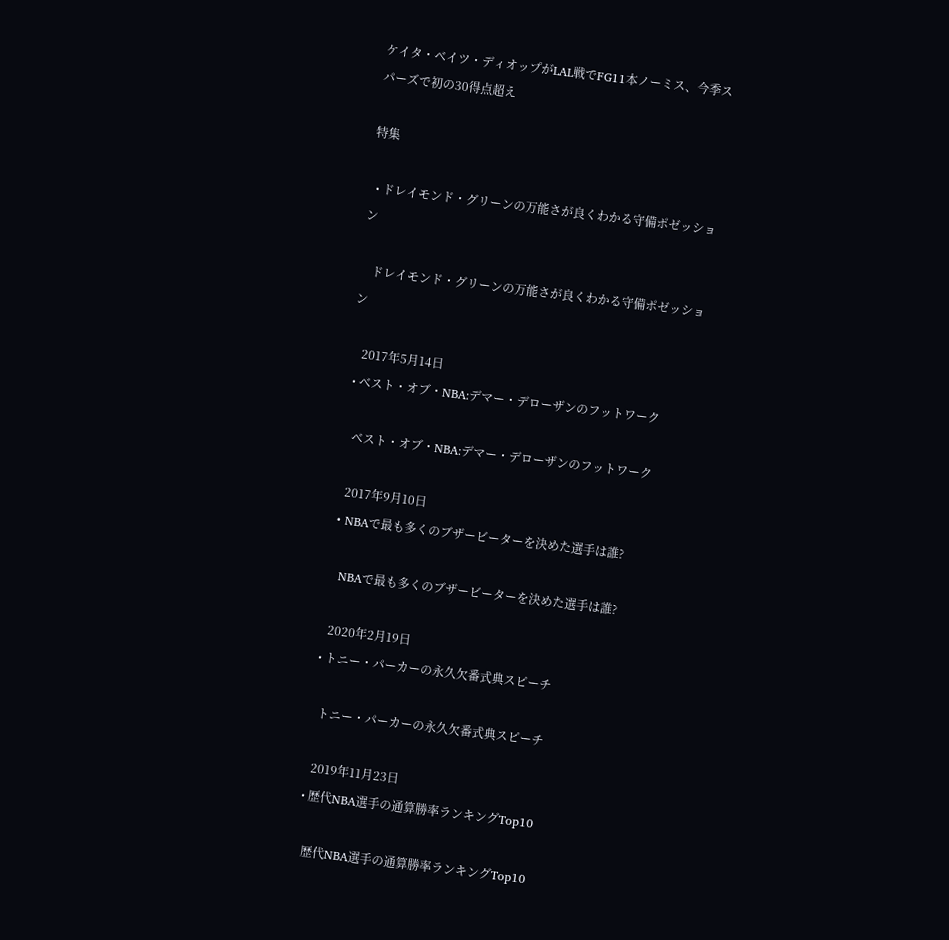ケイタ・ベイツ・ディオップがLAL戦でFG11本ノーミス、今季スパーズで初の30得点超え

特集

  • ドレイモンド・グリーンの万能さが良くわかる守備ポゼッション

    ドレイモンド・グリーンの万能さが良くわかる守備ポゼッション

    2017年5月14日
  • ベスト・オブ・NBA:デマー・デローザンのフットワーク

    ベスト・オブ・NBA:デマー・デローザンのフットワーク

    2017年9月10日
  • NBAで最も多くのブザービーターを決めた選手は誰?

    NBAで最も多くのブザービーターを決めた選手は誰?

    2020年2月19日
  • トニー・パーカーの永久欠番式典スピーチ

    トニー・パーカーの永久欠番式典スピーチ

    2019年11月23日
  • 歴代NBA選手の通算勝率ランキングTop10

    歴代NBA選手の通算勝率ランキングTop10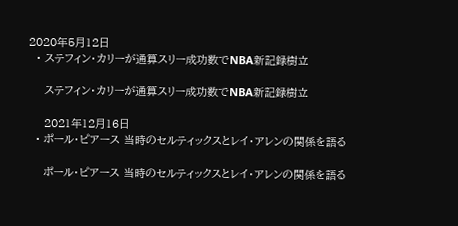2020年5月12日
  • ステフィン・カリーが通算スリー成功数でNBA新記録樹立

    ステフィン・カリーが通算スリー成功数でNBA新記録樹立

    2021年12月16日
  • ポール・ピアース 当時のセルティックスとレイ・アレンの関係を語る

    ポール・ピアース 当時のセルティックスとレイ・アレンの関係を語る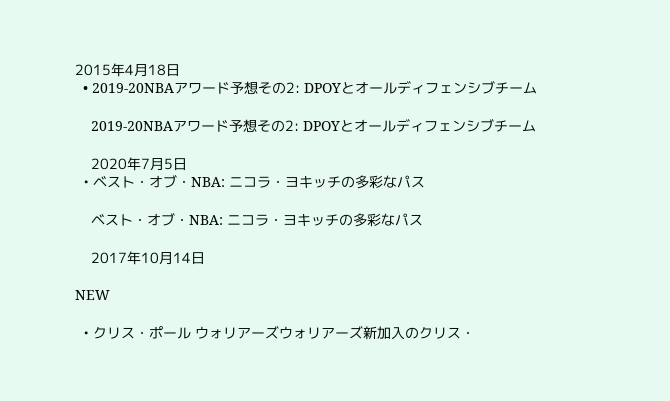2015年4月18日
  • 2019-20NBAアワード予想その2: DPOYとオールディフェンシブチーム

    2019-20NBAアワード予想その2: DPOYとオールディフェンシブチーム

    2020年7月5日
  • ベスト・オブ・NBA: ニコラ・ヨキッチの多彩なパス

    ベスト・オブ・NBA: ニコラ・ヨキッチの多彩なパス

    2017年10月14日

NEW

  • クリス・ポール ウォリアーズウォリアーズ新加入のクリス・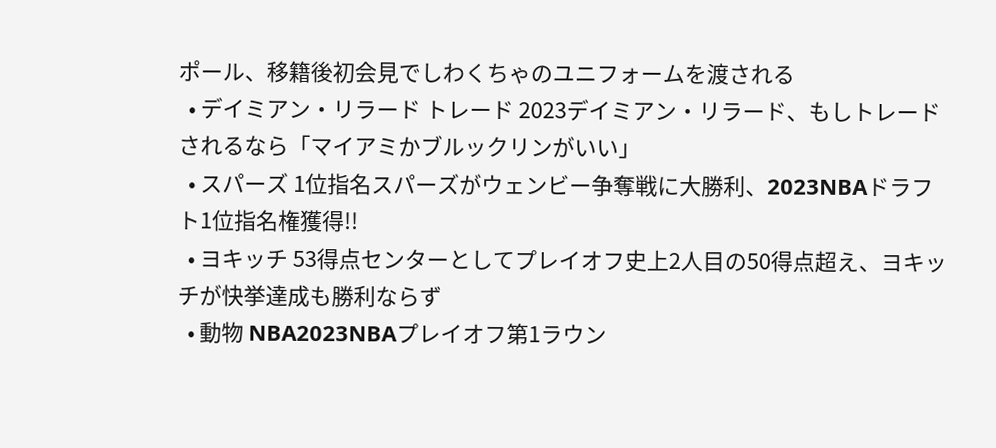ポール、移籍後初会見でしわくちゃのユニフォームを渡される
  • デイミアン・リラード トレード 2023デイミアン・リラード、もしトレードされるなら「マイアミかブルックリンがいい」
  • スパーズ 1位指名スパーズがウェンビー争奪戦に大勝利、2023NBAドラフト1位指名権獲得!!
  • ヨキッチ 53得点センターとしてプレイオフ史上2人目の50得点超え、ヨキッチが快挙達成も勝利ならず
  • 動物 NBA2023NBAプレイオフ第1ラウン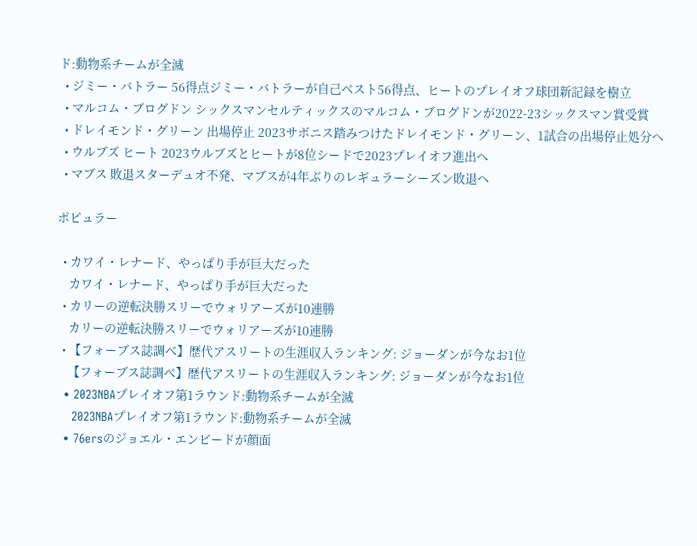ド:動物系チームが全滅
  • ジミー・バトラー 56得点ジミー・バトラーが自己ベスト56得点、ヒートのプレイオフ球団新記録を樹立
  • マルコム・ブログドン シックスマンセルティックスのマルコム・ブログドンが2022-23シックスマン賞受賞
  • ドレイモンド・グリーン 出場停止 2023サボニス踏みつけたドレイモンド・グリーン、1試合の出場停止処分へ
  • ウルブズ ヒート 2023ウルブズとヒートが8位シードで2023プレイオフ進出へ
  • マブス 敗退スターデュオ不発、マブスが4年ぶりのレギュラーシーズン敗退へ

ポピュラー

  • カワイ・レナード、やっぱり手が巨大だった
    カワイ・レナード、やっぱり手が巨大だった
  • カリーの逆転決勝スリーでウォリアーズが10連勝
    カリーの逆転決勝スリーでウォリアーズが10連勝
  • 【フォーブス誌調べ】歴代アスリートの生涯収入ランキング: ジョーダンが今なお1位
    【フォーブス誌調べ】歴代アスリートの生涯収入ランキング: ジョーダンが今なお1位
  • 2023NBAプレイオフ第1ラウンド:動物系チームが全滅
    2023NBAプレイオフ第1ラウンド:動物系チームが全滅
  • 76ersのジョエル・エンビードが顔面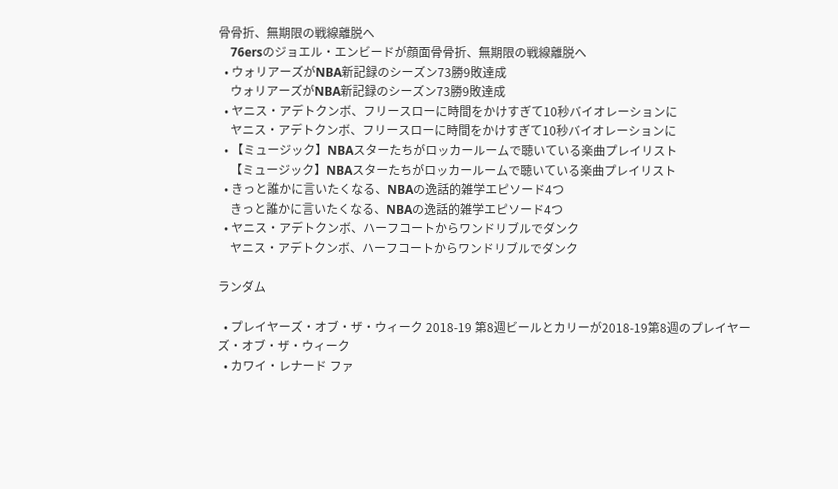骨骨折、無期限の戦線離脱へ
    76ersのジョエル・エンビードが顔面骨骨折、無期限の戦線離脱へ
  • ウォリアーズがNBA新記録のシーズン73勝9敗達成
    ウォリアーズがNBA新記録のシーズン73勝9敗達成
  • ヤニス・アデトクンボ、フリースローに時間をかけすぎて10秒バイオレーションに
    ヤニス・アデトクンボ、フリースローに時間をかけすぎて10秒バイオレーションに
  • 【ミュージック】NBAスターたちがロッカールームで聴いている楽曲プレイリスト
    【ミュージック】NBAスターたちがロッカールームで聴いている楽曲プレイリスト
  • きっと誰かに言いたくなる、NBAの逸話的雑学エピソード4つ
    きっと誰かに言いたくなる、NBAの逸話的雑学エピソード4つ
  • ヤニス・アデトクンボ、ハーフコートからワンドリブルでダンク
    ヤニス・アデトクンボ、ハーフコートからワンドリブルでダンク

ランダム

  • プレイヤーズ・オブ・ザ・ウィーク 2018-19 第8週ビールとカリーが2018-19第8週のプレイヤーズ・オブ・ザ・ウィーク
  • カワイ・レナード ファ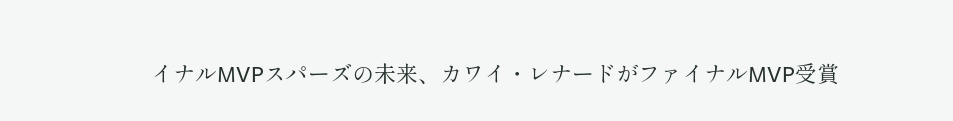イナルMVPスパーズの未来、カワイ・レナードがファイナルMVP受賞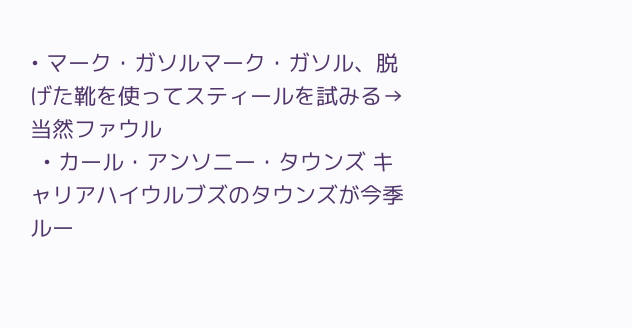• マーク・ガソルマーク・ガソル、脱げた靴を使ってスティールを試みる→当然ファウル
  • カール・アンソニー・タウンズ キャリアハイウルブズのタウンズが今季ルー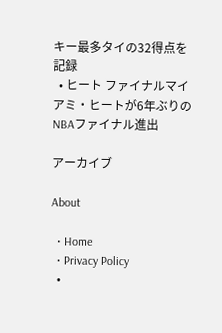キー最多タイの32得点を記録
  • ヒート ファイナルマイアミ・ヒートが6年ぶりのNBAファイナル進出

アーカイブ

About

  • Home
  • Privacy Policy
  •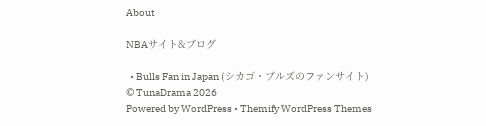About

NBAサイト&ブログ

  • Bulls Fan in Japan (シカゴ・ブルズのファンサイト)
© TunaDrama 2026
Powered by WordPress • Themify WordPress Themes